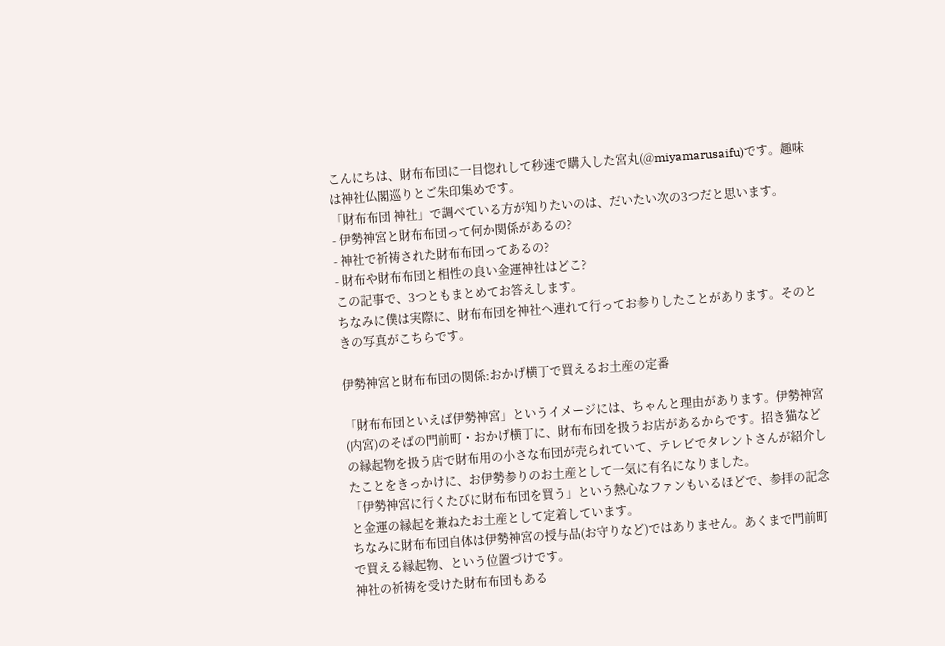こんにちは、財布布団に一目惚れして秒速で購入した宮丸(@miyamarusaifu)です。趣味は神社仏閣巡りとご朱印集めです。
「財布布団 神社」で調べている方が知りたいのは、だいたい次の3つだと思います。
- 伊勢神宮と財布布団って何か関係があるの?
- 神社で祈祷された財布布団ってあるの?
- 財布や財布布団と相性の良い金運神社はどこ?
この記事で、3つともまとめてお答えします。
ちなみに僕は実際に、財布布団を神社へ連れて行ってお参りしたことがあります。そのときの写真がこちらです。

伊勢神宮と財布布団の関係:おかげ横丁で買えるお土産の定番

「財布布団といえば伊勢神宮」というイメージには、ちゃんと理由があります。伊勢神宮(内宮)のそばの門前町・おかげ横丁に、財布布団を扱うお店があるからです。招き猫などの縁起物を扱う店で財布用の小さな布団が売られていて、テレビでタレントさんが紹介したことをきっかけに、お伊勢参りのお土産として一気に有名になりました。
「伊勢神宮に行くたびに財布布団を買う」という熱心なファンもいるほどで、参拝の記念と金運の縁起を兼ねたお土産として定着しています。
ちなみに財布布団自体は伊勢神宮の授与品(お守りなど)ではありません。あくまで門前町で買える縁起物、という位置づけです。
神社の祈祷を受けた財布布団もある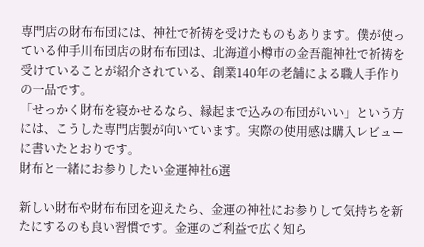専門店の財布布団には、神社で祈祷を受けたものもあります。僕が使っている仲手川布団店の財布布団は、北海道小樽市の金吾龍神社で祈祷を受けていることが紹介されている、創業140年の老舗による職人手作りの一品です。
「せっかく財布を寝かせるなら、縁起まで込みの布団がいい」という方には、こうした専門店製が向いています。実際の使用感は購入レビューに書いたとおりです。
財布と一緒にお参りしたい金運神社6選

新しい財布や財布布団を迎えたら、金運の神社にお参りして気持ちを新たにするのも良い習慣です。金運のご利益で広く知ら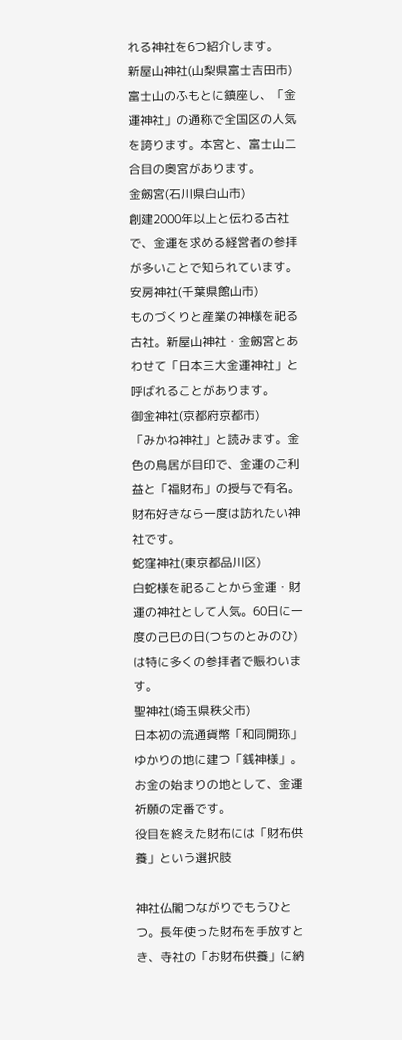れる神社を6つ紹介します。
新屋山神社(山梨県富士吉田市)
富士山のふもとに鎮座し、「金運神社」の通称で全国区の人気を誇ります。本宮と、富士山二合目の奥宮があります。
金劔宮(石川県白山市)
創建2000年以上と伝わる古社で、金運を求める経営者の参拝が多いことで知られています。
安房神社(千葉県館山市)
ものづくりと産業の神様を祀る古社。新屋山神社・金劔宮とあわせて「日本三大金運神社」と呼ばれることがあります。
御金神社(京都府京都市)
「みかね神社」と読みます。金色の鳥居が目印で、金運のご利益と「福財布」の授与で有名。財布好きなら一度は訪れたい神社です。
蛇窪神社(東京都品川区)
白蛇様を祀ることから金運・財運の神社として人気。60日に一度の己巳の日(つちのとみのひ)は特に多くの参拝者で賑わいます。
聖神社(埼玉県秩父市)
日本初の流通貨幣「和同開珎」ゆかりの地に建つ「銭神様」。お金の始まりの地として、金運祈願の定番です。
役目を終えた財布には「財布供養」という選択肢

神社仏閣つながりでもうひとつ。長年使った財布を手放すとき、寺社の「お財布供養」に納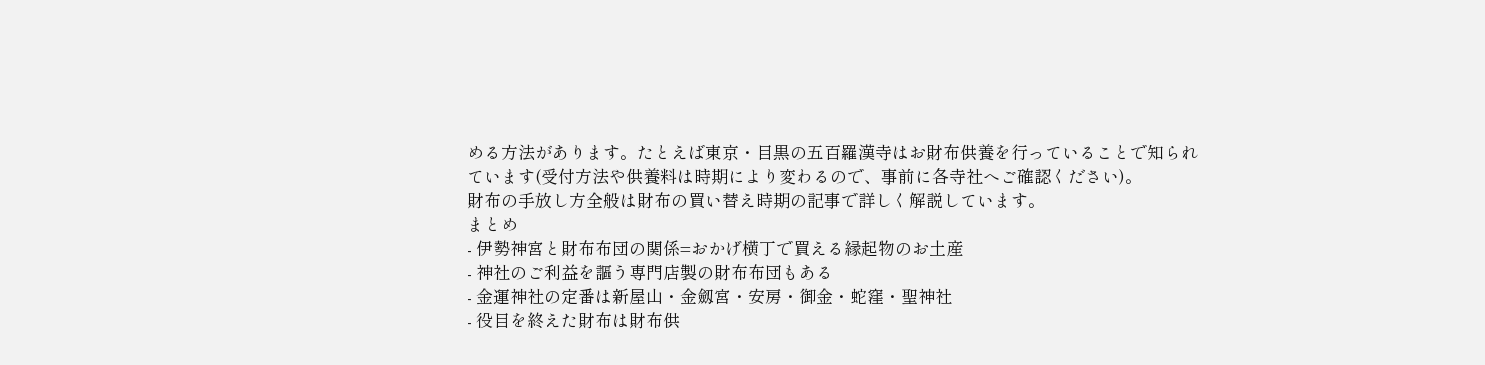める方法があります。たとえば東京・目黒の五百羅漢寺はお財布供養を行っていることで知られています(受付方法や供養料は時期により変わるので、事前に各寺社へご確認ください)。
財布の手放し方全般は財布の買い替え時期の記事で詳しく解説しています。
まとめ
- 伊勢神宮と財布布団の関係=おかげ横丁で買える縁起物のお土産
- 神社のご利益を謳う専門店製の財布布団もある
- 金運神社の定番は新屋山・金劔宮・安房・御金・蛇窪・聖神社
- 役目を終えた財布は財布供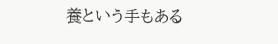養という手もある